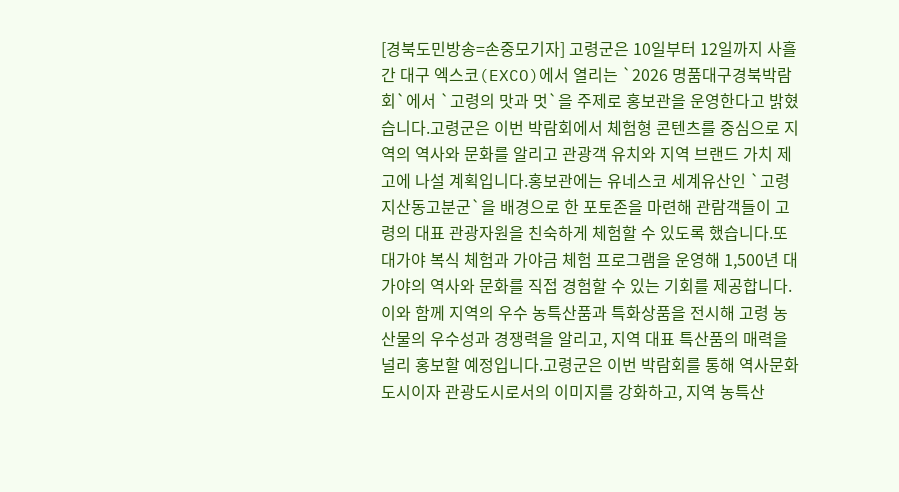[경북도민방송=손중모기자] 고령군은 10일부터 12일까지 사흘간 대구 엑스코(EXCO)에서 열리는 `2026 명품대구경북박람회`에서 `고령의 맛과 멋`을 주제로 홍보관을 운영한다고 밝혔습니다.고령군은 이번 박람회에서 체험형 콘텐츠를 중심으로 지역의 역사와 문화를 알리고 관광객 유치와 지역 브랜드 가치 제고에 나설 계획입니다.홍보관에는 유네스코 세계유산인 `고령 지산동고분군`을 배경으로 한 포토존을 마련해 관람객들이 고령의 대표 관광자원을 친숙하게 체험할 수 있도록 했습니다.또 대가야 복식 체험과 가야금 체험 프로그램을 운영해 1,500년 대가야의 역사와 문화를 직접 경험할 수 있는 기회를 제공합니다.이와 함께 지역의 우수 농특산품과 특화상품을 전시해 고령 농산물의 우수성과 경쟁력을 알리고, 지역 대표 특산품의 매력을 널리 홍보할 예정입니다.고령군은 이번 박람회를 통해 역사문화도시이자 관광도시로서의 이미지를 강화하고, 지역 농특산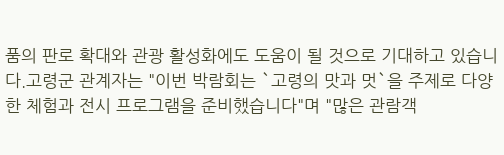품의 판로 확대와 관광 활성화에도 도움이 될 것으로 기대하고 있습니다.고령군 관계자는 "이번 박람회는 `고령의 맛과 멋`을 주제로 다양한 체험과 전시 프로그램을 준비했습니다"며 "많은 관람객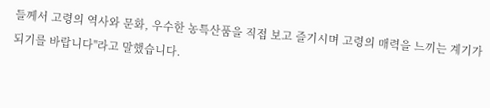들께서 고령의 역사와 문화, 우수한 농특산품을 직접 보고 즐기시며 고령의 매력을 느끼는 계기가 되기를 바랍니다"라고 말했습니다.